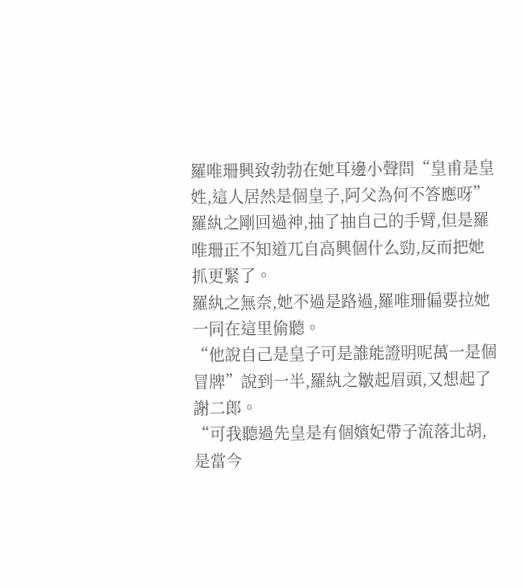羅唯珊興致勃勃在她耳邊小聲問“皇甫是皇姓,這人居然是個皇子,阿父為何不答應呀”
羅紈之剛回過神,抽了抽自己的手臂,但是羅唯珊正不知道兀自高興個什么勁,反而把她抓更緊了。
羅紈之無奈,她不過是路過,羅唯珊偏要拉她一同在這里偷聽。
“他說自己是皇子可是誰能證明呢萬一是個冒牌”說到一半,羅紈之皺起眉頭,又想起了謝二郎。
“可我聽過先皇是有個嬪妃帶子流落北胡,是當今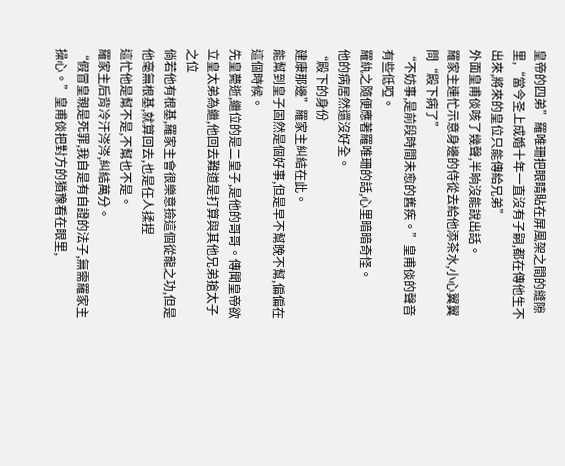皇帝的四弟”羅唯珊把眼睛貼在屏風架之間的縫隙里,“當今圣上成婚十年一直沒有子嗣,都在傳他生不出來,將來的皇位只能傳給兄弟”
外面皇甫倓咳了幾聲,半晌沒能說出話。
羅家主連忙示意身邊的侍從去給他添茶水,小心翼翼問“殿下病了”
“不妨事,是前段時間未愈的舊疾。”皇甫倓的聲音有些低啞。
羅紈之隨便應著羅唯珊的話,心里暗暗奇怪。
他的病居然還沒好全。
“殿下的身份
建康那邊”羅家主糾結在此。
能幫到皇子固然是個好事,但是早不幫晚不幫,偏偏在這個時候。
先皇薨逝,繼位的是二皇子,是他的哥哥。傳聞皇帝欲立皇太弟為繼,他回去難道是打算與其他兄弟搶太子之位
倘若他有根基,羅家主會很樂意撿這個從龍之功,但是他毫無根基,就算回去,也是任人揉捏
這忙他是幫不是,不幫也不是。
羅家主后背冷汗涔涔,糾結萬分。
“假冒皇親是死罪,我自是有自證的法子,無需羅家主操心。”皇甫倓把對方的猶豫看在眼里,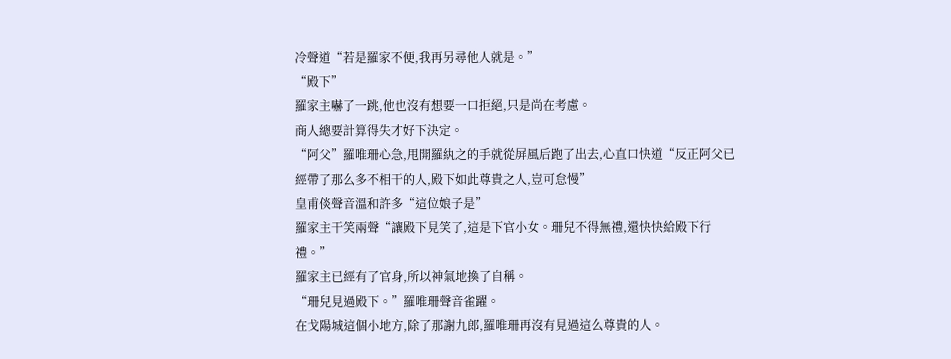冷聲道“若是羅家不便,我再另尋他人就是。”
“殿下”
羅家主嚇了一跳,他也沒有想要一口拒絕,只是尚在考慮。
商人總要計算得失才好下決定。
“阿父”羅唯珊心急,甩開羅紈之的手就從屏風后跑了出去,心直口快道“反正阿父已經帶了那么多不相干的人,殿下如此尊貴之人,豈可怠慢”
皇甫倓聲音溫和許多“這位娘子是”
羅家主干笑兩聲“讓殿下見笑了,這是下官小女。珊兒不得無禮,還快快給殿下行禮。”
羅家主已經有了官身,所以神氣地換了自稱。
“珊兒見過殿下。”羅唯珊聲音雀躍。
在戈陽城這個小地方,除了那謝九郎,羅唯珊再沒有見過這么尊貴的人。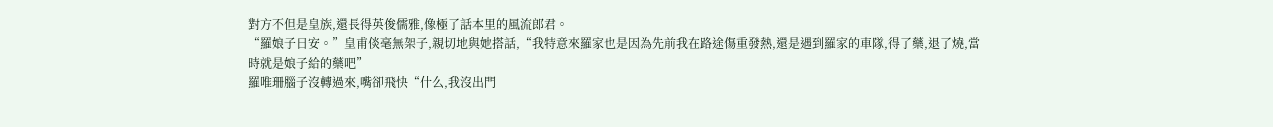對方不但是皇族,還長得英俊儒雅,像極了話本里的風流郎君。
“羅娘子日安。”皇甫倓毫無架子,親切地與她搭話,“我特意來羅家也是因為先前我在路途傷重發熱,還是遇到羅家的車隊,得了藥,退了燒,當時就是娘子給的藥吧”
羅唯珊腦子沒轉過來,嘴卻飛快“什么,我沒出門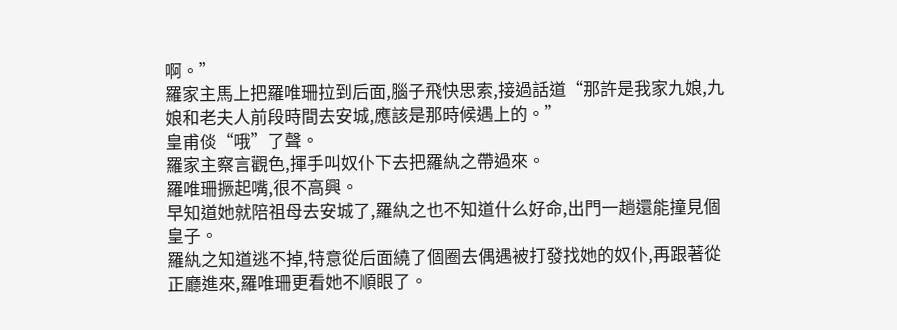啊。”
羅家主馬上把羅唯珊拉到后面,腦子飛快思索,接過話道“那許是我家九娘,九娘和老夫人前段時間去安城,應該是那時候遇上的。”
皇甫倓“哦”了聲。
羅家主察言觀色,揮手叫奴仆下去把羅紈之帶過來。
羅唯珊撅起嘴,很不高興。
早知道她就陪祖母去安城了,羅紈之也不知道什么好命,出門一趟還能撞見個皇子。
羅紈之知道逃不掉,特意從后面繞了個圈去偶遇被打發找她的奴仆,再跟著從正廳進來,羅唯珊更看她不順眼了。